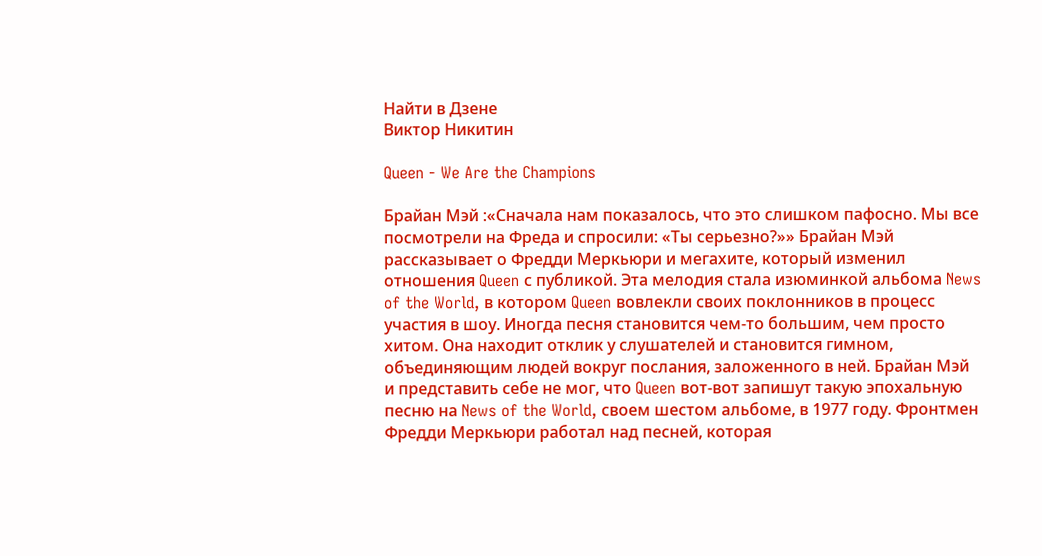Найти в Дзене
Виктор Никитин

Queen - We Are the Champions

Брайан Мэй :«Сначала нам показалось, что это слишком пафосно. Мы все посмотрели на Фреда и спросили: «Ты серьезно?»» Брайан Мэй рассказывает о Фредди Меркьюри и мегахите, который изменил отношения Queen с публикой. Эта мелодия стала изюминкой альбома News of the World, в котором Queen вовлекли своих поклонников в процесс участия в шоу. Иногда песня становится чем-то большим, чем просто хитом. Она находит отклик у слушателей и становится гимном, объединяющим людей вокруг послания, заложенного в ней. Брайан Мэй и представить себе не мог, что Queen вот-вот запишут такую эпохальную песню на News of the World, своем шестом альбоме, в 1977 году. Фронтмен Фредди Меркьюри работал над песней, которая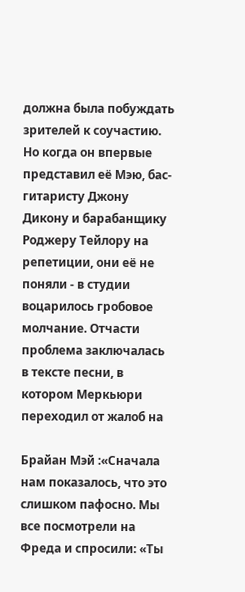должна была побуждать зрителей к соучастию. Но когда он впервые представил её Мэю, бас-гитаристу Джону Дикону и барабанщику Роджеру Тейлору на репетиции, они её не поняли - в студии воцарилось гробовое молчание. Отчасти проблема заключалась в тексте песни, в котором Меркьюри переходил от жалоб на

Брайан Мэй :«Сначала нам показалось, что это слишком пафосно. Мы все посмотрели на Фреда и спросили: «Ты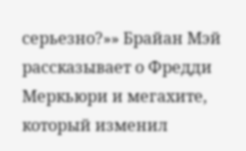серьезно?»» Брайан Мэй рассказывает о Фредди Меркьюри и мегахите, который изменил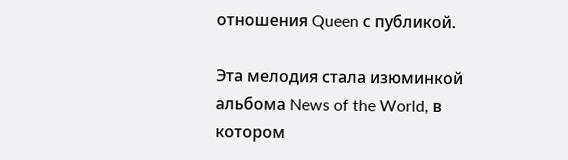отношения Queen с публикой.

Эта мелодия стала изюминкой альбома News of the World, в котором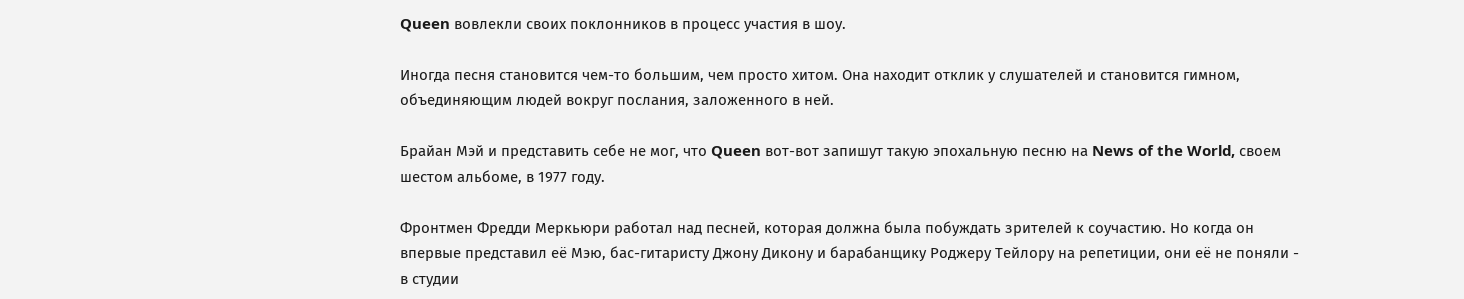Queen вовлекли своих поклонников в процесс участия в шоу.

Иногда песня становится чем-то большим, чем просто хитом. Она находит отклик у слушателей и становится гимном, объединяющим людей вокруг послания, заложенного в ней.

Брайан Мэй и представить себе не мог, что Queen вот-вот запишут такую эпохальную песню на News of the World, своем шестом альбоме, в 1977 году.

Фронтмен Фредди Меркьюри работал над песней, которая должна была побуждать зрителей к соучастию. Но когда он впервые представил её Мэю, бас-гитаристу Джону Дикону и барабанщику Роджеру Тейлору на репетиции, они её не поняли - в студии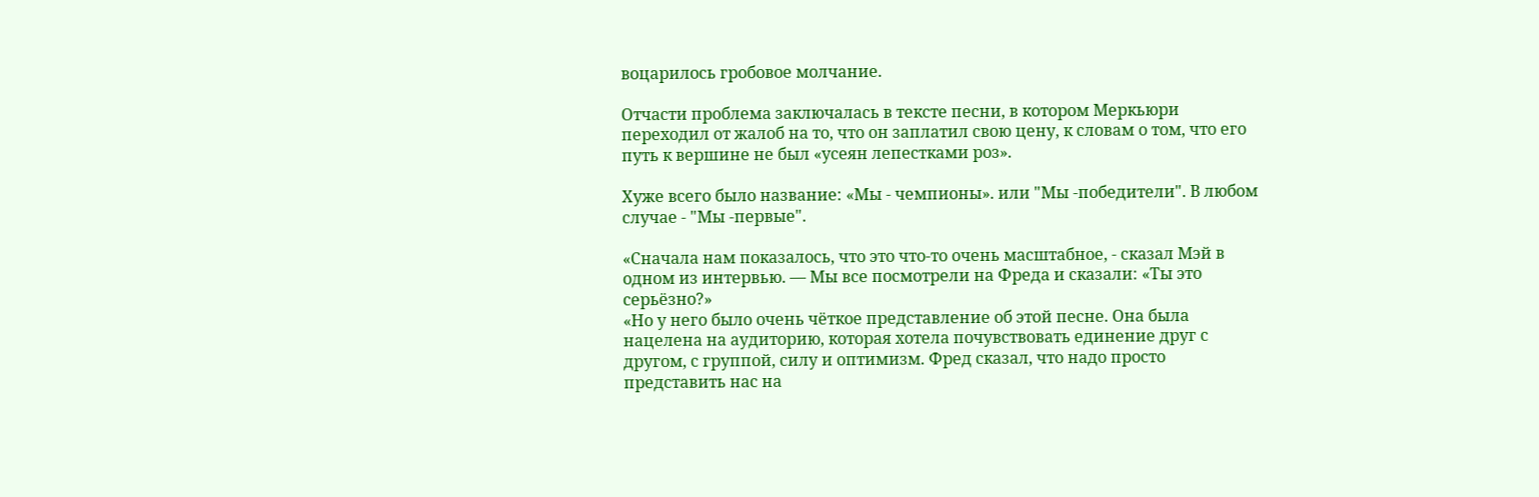воцарилось гробовое молчание.

Отчасти проблема заключалась в тексте песни, в котором Меркьюри переходил от жалоб на то, что он заплатил свою цену, к словам о том, что его путь к вершине не был «усеян лепестками роз».

Хуже всего было название: «Мы - чемпионы». или "Мы -победители". В любом случае - "Мы -первые".

«Сначала нам показалось, что это что-то очень масштабное, - сказал Мэй в одном из интервью. — Мы все посмотрели на Фреда и сказали: «Ты это серьёзно?»
«Но у него было очень чёткое представление об этой песне. Она была нацелена на аудиторию, которая хотела почувствовать единение друг с другом, с группой, силу и оптимизм. Фред сказал, что надо просто представить нас на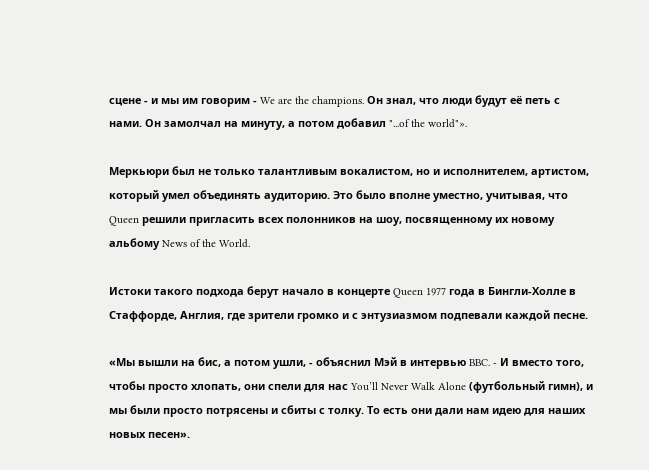сцене - и мы им говорим - We are the champions. Он знал, что люди будут её петь с нами. Он замолчал на минуту, а потом добавил "...of the world"».

Меркьюри был не только талантливым вокалистом, но и исполнителем, артистом, который умел объединять аудиторию. Это было вполне уместно, учитывая, что Queen решили пригласить всех полонников на шоу, посвященному их новому альбому News of the World.

Истоки такого подхода берут начало в концерте Queen 1977 года в Бингли-Холле в Стаффорде, Англия, где зрители громко и с энтузиазмом подпевали каждой песне.

«Мы вышли на бис, а потом ушли, - объяснил Мэй в интервью BBC. - И вместо того, чтобы просто хлопать, они спели для нас You’ll Never Walk Alone (футбольный гимн), и мы были просто потрясены и сбиты с толку. То есть они дали нам идею для наших новых песен».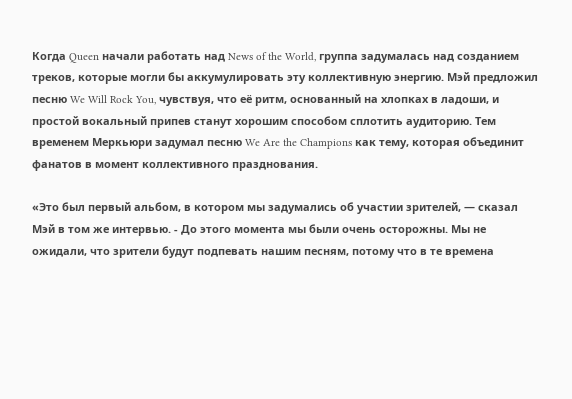Когда Queen начали работать над News of the World, группа задумалась над созданием треков, которые могли бы аккумулировать эту коллективную энергию. Мэй предложил песню We Will Rock You, чувствуя, что её ритм, основанный на хлопках в ладоши, и простой вокальный припев станут хорошим способом сплотить аудиторию. Тем временем Меркьюри задумал песню We Are the Champions как тему, которая объединит фанатов в момент коллективного празднования.

«Это был первый альбом, в котором мы задумались об участии зрителей, — сказал Мэй в том же интервью. - До этого момента мы были очень осторожны. Мы не ожидали, что зрители будут подпевать нашим песням, потому что в те времена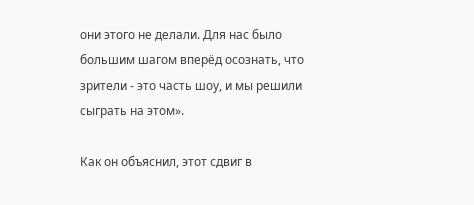они этого не делали. Для нас было большим шагом вперёд осознать, что зрители - это часть шоу, и мы решили сыграть на этом».

Как он объяснил, этот сдвиг в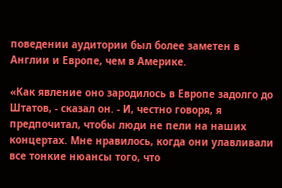поведении аудитории был более заметен в Англии и Европе, чем в Америке.

«Как явление оно зародилось в Европе задолго до Штатов, - сказал он. - И, честно говоря, я предпочитал, чтобы люди не пели на наших концертах. Мне нравилось, когда они улавливали все тонкие нюансы того, что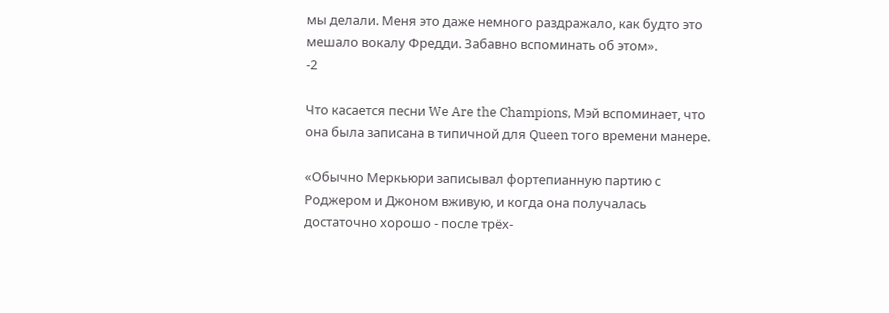мы делали. Меня это даже немного раздражало, как будто это мешало вокалу Фредди. Забавно вспоминать об этом».
-2

Что касается песни We Are the Champions, Мэй вспоминает, что она была записана в типичной для Queen того времени манере.

«Обычно Меркьюри записывал фортепианную партию с Роджером и Джоном вживую, и когда она получалась достаточно хорошо - после трёх-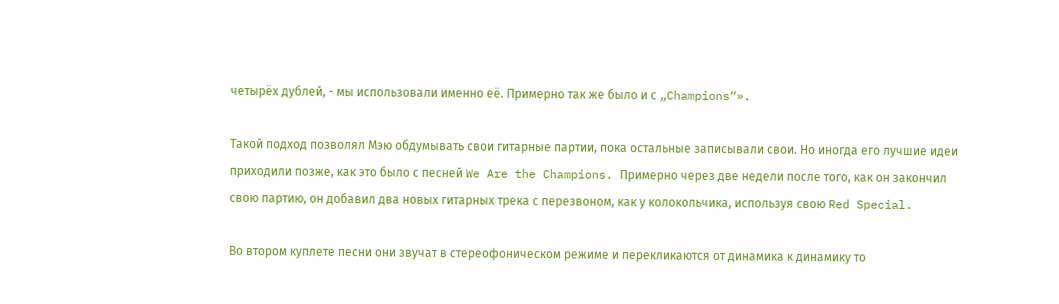четырёх дублей, - мы использовали именно её. Примерно так же было и с „Champions“».

Такой подход позволял Мэю обдумывать свои гитарные партии, пока остальные записывали свои. Но иногда его лучшие идеи приходили позже, как это было с песней We Are the Champions. Примерно через две недели после того, как он закончил свою партию, он добавил два новых гитарных трека с перезвоном, как у колокольчика, используя свою Red Special.

Во втором куплете песни они звучат в стереофоническом режиме и перекликаются от динамика к динамику то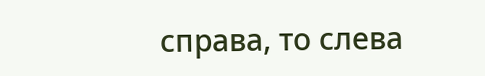справа, то слева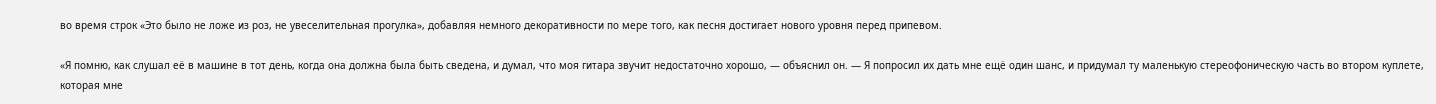во время строк «Это было не ложе из роз, не увеселительная прогулка», добавляя немного декоративности по мере того, как песня достигает нового уровня перед припевом.

«Я помню, как слушал её в машине в тот день, когда она должна была быть сведена, и думал, что моя гитара звучит недостаточно хорошо, — объяснил он. — Я попросил их дать мне ещё один шанс, и придумал ту маленькую стереофоническую часть во втором куплете, которая мне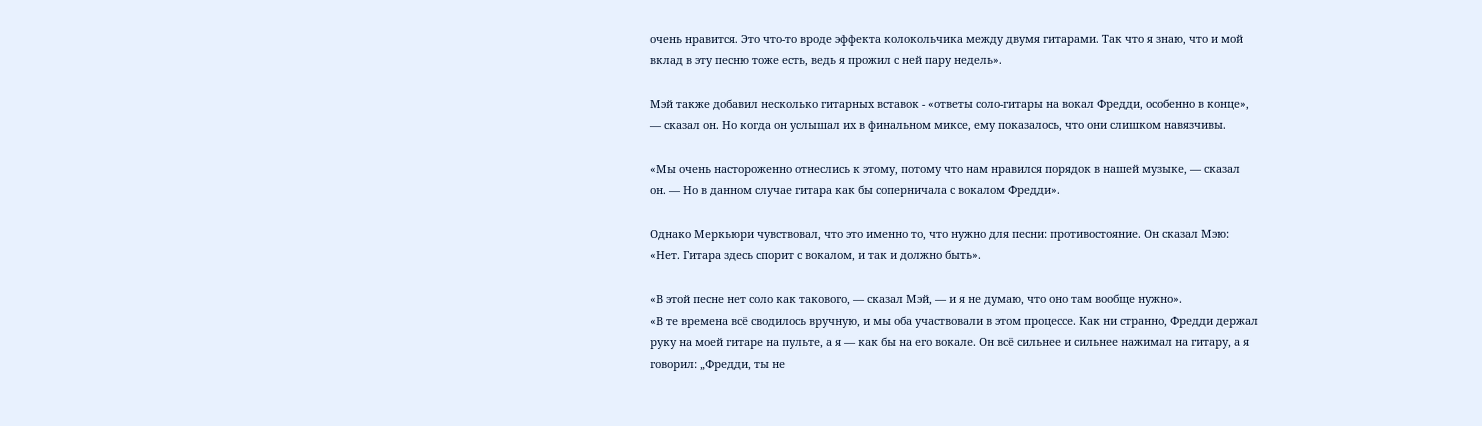очень нравится. Это что-то вроде эффекта колокольчика между двумя гитарами. Так что я знаю, что и мой вклад в эту песню тоже есть, ведь я прожил с ней пару недель».

Мэй также добавил несколько гитарных вставок - «ответы соло-гитары на вокал Фредди, особенно в конце», — сказал он. Но когда он услышал их в финальном миксе, ему показалось, что они слишком навязчивы.

«Мы очень настороженно отнеслись к этому, потому что нам нравился порядок в нашей музыке, — сказал он. — Но в данном случае гитара как бы соперничала с вокалом Фредди».

Однако Меркьюри чувствовал, что это именно то, что нужно для песни: противостояние. Он сказал Мэю: «Нет. Гитара здесь спорит с вокалом, и так и должно быть».

«В этой песне нет соло как такового, — сказал Мэй, — и я не думаю, что оно там вообще нужно».
«В те времена всё сводилось вручную, и мы оба участвовали в этом процессе. Как ни странно, Фредди держал руку на моей гитаре на пульте, а я — как бы на его вокале. Он всё сильнее и сильнее нажимал на гитару, а я говорил: „Фредди, ты не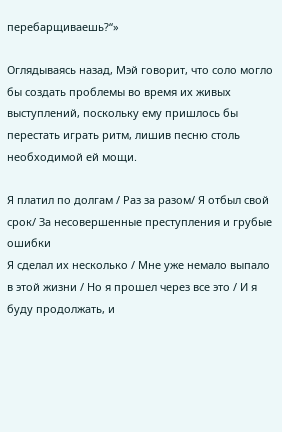перебарщиваешь?“»

Оглядываясь назад, Мэй говорит, что соло могло бы создать проблемы во время их живых выступлений, поскольку ему пришлось бы перестать играть ритм, лишив песню столь необходимой ей мощи.

Я платил по долгам / Раз за разом/ Я отбыл свой срок/ За несовершенные преступления и грубые ошибки
Я сделал их несколько / Мне уже немало выпало в этой жизни / Но я прошел через все это / И я буду продолжать, и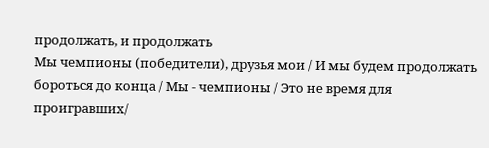продолжать, и продолжать
Мы чемпионы (победители), друзья мои / И мы будем продолжать бороться до конца / Мы - чемпионы / Это не время для проигравших/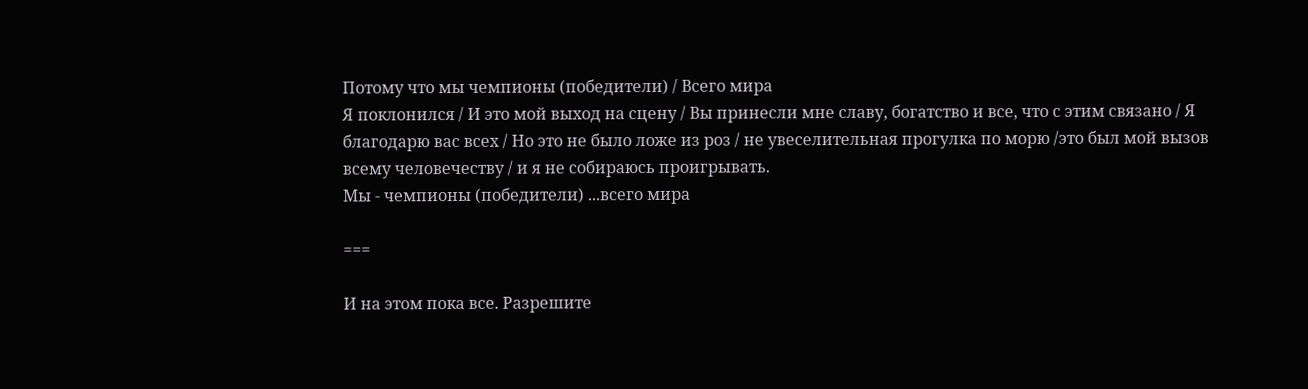Потому что мы чемпионы (победители) / Всего мира
Я поклонился / И это мой выход на сцену / Вы принесли мне славу, богатство и все, что с этим связано / Я благодарю вас всех / Но это не было ложе из роз / не увеселительная прогулка по морю /это был мой вызов всему человечеству / и я не собираюсь проигрывать.
Мы - чемпионы (победители) ...всего мира

===

И на этом пока все. Разрешите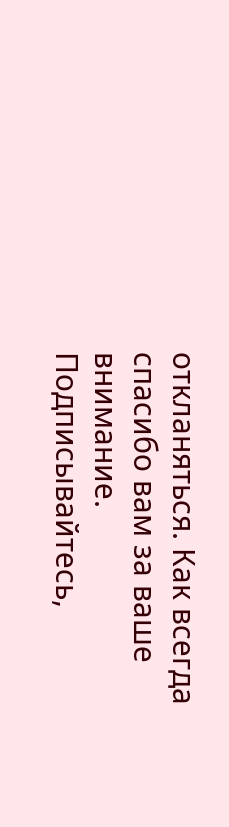откланяться. Как всегда спасибо вам за ваше внимание. Подписывайтесь,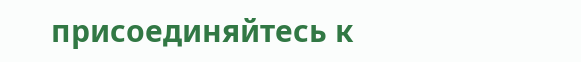присоединяйтесь к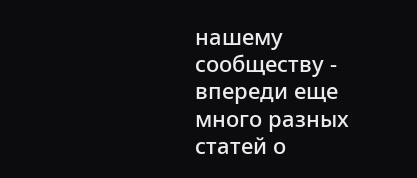нашему сообществу - впереди еще много разных статей о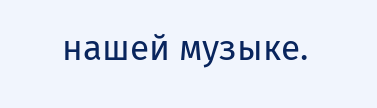нашей музыке.